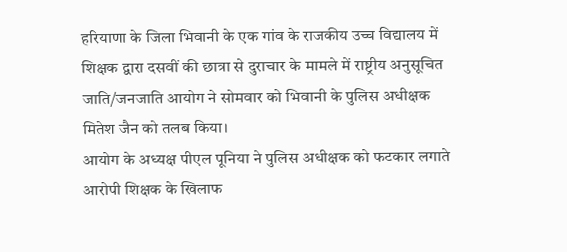हरियाणा के जिला भिवानी के एक गांव के राजकीय उच्च विद्यालय में शिक्षक द्वारा दसवीं की छात्रा से दुराचार के मामले में राष्ट्रीय अनुसूचित जाति/जनजाति आयोग ने सोमवार को भिवानी के पुलिस अधीक्षक मितेश जैन को तलब किया।
आयोग के अध्यक्ष पीएल पूनिया ने पुलिस अधीक्षक को फटकार लगाते आरोपी शिक्षक के खिलाफ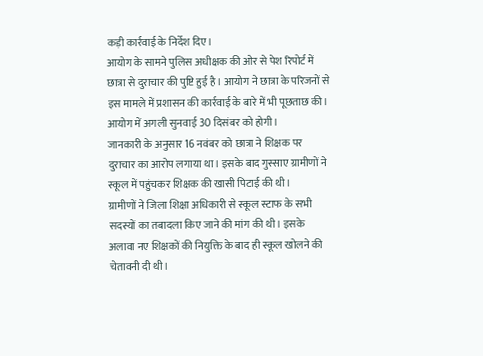कड़ी कार्रवाई के निर्देश दिए।
आयोग के सामने पुलिस अधीक्षक की ओर से पेश रिपोर्ट में छात्रा से दुराचार की पुष्टि हुई है। आयोग ने छात्रा के परिजनों से इस मामले में प्रशासन की कार्रवाई के बारे में भी पूछताछ की। आयोग में अगली सुनवाई 30 दिसंबर को होगी।
जानकारी के अनुसार 16 नवंबर को छात्रा ने शिक्षक पर दुराचार का आरोप लगाया था। इसके बाद गुस्साए ग्रामीणों ने स्कूल में पहुंचकर शिक्षक की खासी पिटाई की थी।
ग्रामीणों ने जिला शिक्षा अधिकारी से स्कूल स्टाफ के सभी सदस्यों का तबादला किए जाने की मांग की थी। इसके अलावा नए शिक्षकों की नियुक्ति के बाद ही स्कूल खोलने की चेतावनी दी थी।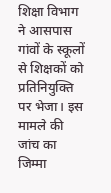शिक्षा विभाग ने आसपास गांवों के स्कूलों से शिक्षकों को प्रतिनियुक्ति पर भेजा। इस मामले की जांच का जिम्मा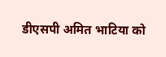डीएसपी अमित भाटिया को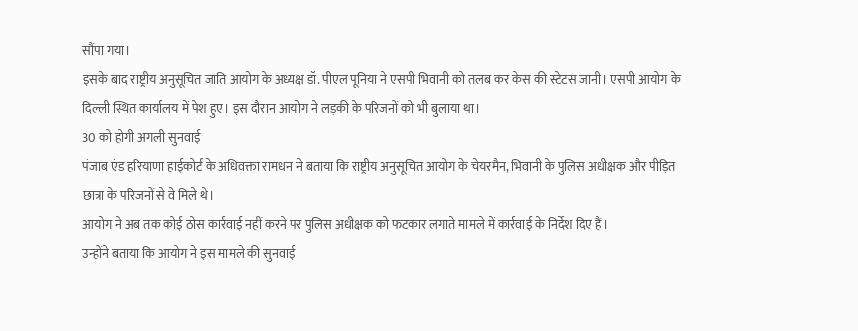सौंपा गया।
इसके बाद राष्ट्रीय अनुसूचित जाति आयोग के अध्यक्ष डॉ. पीएल पूनिया ने एसपी भिवानी को तलब कर केस की स्टेटस जानी। एसपी आयोग के दिल्ली स्थित कार्यालय में पेश हुए। इस दौरान आयोग ने लड़की के परिजनों को भी बुलाया था।
30 को होगी अगली सुनवाई
पंजाब एंड हरियाणा हाईकोर्ट के अधिवक्ता रामधन ने बताया कि राष्ट्रीय अनुसूचित आयोग के चेयरमैन, भिवानी के पुलिस अधीक्षक और पीड़ित छात्रा के परिजनों से वे मिले थे।
आयोग ने अब तक कोई ठोस कार्रवाई नहीं करने पर पुलिस अधीक्षक को फटकार लगाते मामले में कार्रवाई के निर्देश दिए हैं।
उन्होंने बताया कि आयोग ने इस मामले की सुनवाई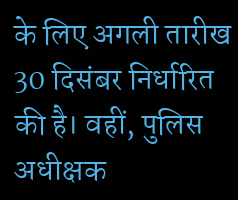के लिए अगली तारीख 30 दिसंबर निर्धारित की है। वहीं, पुलिस अधीक्षक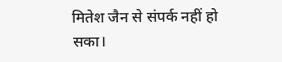मितेश जैन से संपर्क नहीं हो सका।